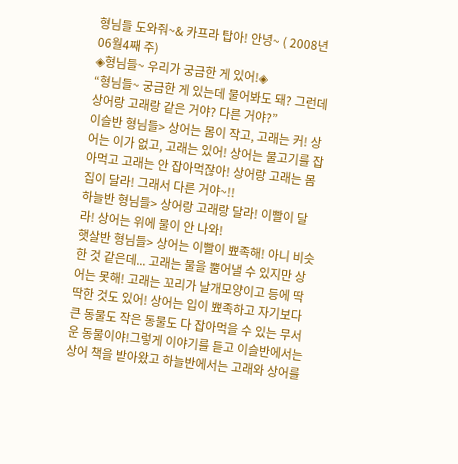형님들 도와줘~& 카프라 탑아! 안녕~ ( 2008년06월4째 주)
◈형님들~ 우리가 궁금한 게 있어!◈
“형님들~ 궁금한 게 있는데 물어봐도 돼? 그런데 상어랑 고래랑 같은 거야? 다른 거야?”
이슬반 형님들> 상어는 몸이 작고, 고래는 커! 상어는 이가 없고, 고래는 있어! 상어는 물고기를 잡아먹고 고래는 안 잡아먹잖아! 상어랑 고래는 몸집이 달라! 그래서 다른 거야~!!
하늘반 형님들> 상어랑 고래랑 달라! 이빨이 달라! 상어는 위에 물이 안 나와!
햇살반 형님들> 상어는 이빨이 뾰족해! 아니 비슷한 것 같은데... 고래는 물을 뿜어낼 수 있지만 상어는 못해! 고래는 꼬리가 날개모양이고 등에 딱딱한 것도 있어! 상어는 입이 뾰족하고 자기보다 큰 동물도 작은 동물도 다 잡아먹을 수 있는 무서운 동물이야!그렇게 이야기를 듣고 이슬반에서는 상어 책을 받아왔고 하늘반에서는 고래와 상어를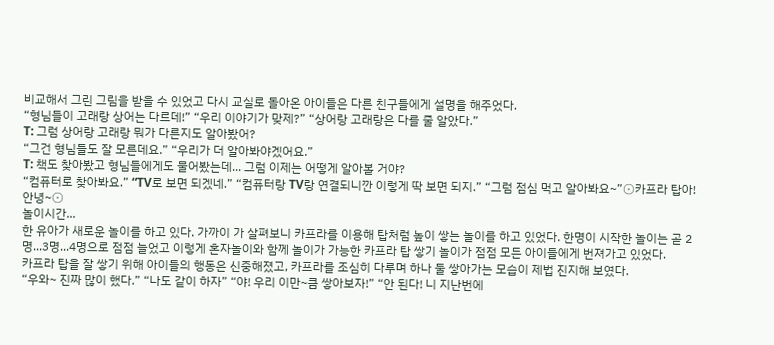비교해서 그린 그림을 받을 수 있었고 다시 교실로 돌아온 아이들은 다른 친구들에게 설명을 해주었다.
“형님들이 고래랑 상어는 다르데!” “우리 이야기가 맞제?” “상어랑 고래랑은 다를 줄 알았다.”
T: 그럼 상어랑 고래랑 뭐가 다른지도 알아봤어?
“그건 형님들도 잘 모른데요.” “우리가 더 알아봐야겠어요.”
T: 책도 찾아봤고 형님들에게도 물어봤는데... 그럼 이제는 어떻게 알아볼 거야?
“컴퓨터로 찾아봐요.” “TV로 보면 되겠네.” “컴퓨터랑 TV랑 연결되니깐 이렇게 딱 보면 되지.” “그럼 점심 먹고 알아봐요~”⊙카프라 탑아! 안녕~⊙
놀이시간...
한 유아가 새로운 놀이를 하고 있다. 가까이 가 살펴보니 카프라를 이용해 탑처럼 높이 쌓는 놀이를 하고 있었다. 한명이 시작한 놀이는 곧 2명...3명...4명으로 점점 늘었고 이렇게 혼자놀이와 함께 놀이가 가능한 카프라 탑 쌓기 놀이가 점점 모든 아이들에게 번져가고 있었다.
카프라 탑을 잘 쌓기 위해 아이들의 행동은 신중해졌고, 카프라를 조심히 다루며 하나 둘 쌓아가는 모습이 제법 진지해 보였다.
“우와~ 진짜 많이 했다.” “나도 같이 하자” “야! 우리 이만~큼 쌓아보자!” “안 된다! 니 지난번에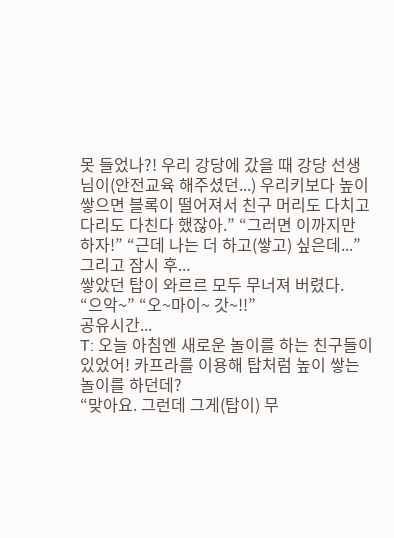못 들었나?! 우리 강당에 갔을 때 강당 선생님이(안전교육 해주셨던...) 우리키보다 높이 쌓으면 블록이 떨어져서 친구 머리도 다치고 다리도 다친다 했잖아.” “그러면 이까지만 하자!” “근데 나는 더 하고(쌓고) 싶은데...”
그리고 잠시 후...
쌓았던 탑이 와르르 모두 무너져 버렸다.
“으악~” “오~마이~ 갓~!!”
공유시간...
T: 오늘 아침엔 새로운 놀이를 하는 친구들이 있었어! 카프라를 이용해 탑처럼 높이 쌓는 놀이를 하던데?
“맞아요. 그런데 그게(탑이) 무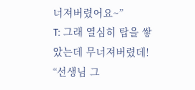너져버렸어요~”
T: 그래 열심히 탑을 쌓았는데 무너져버렸데!
“선생님 그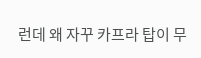런데 왜 자꾸 카프라 탑이 무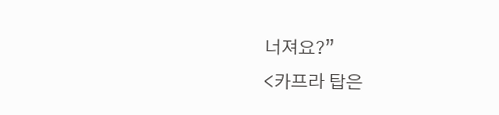너져요?”
<카프라 탑은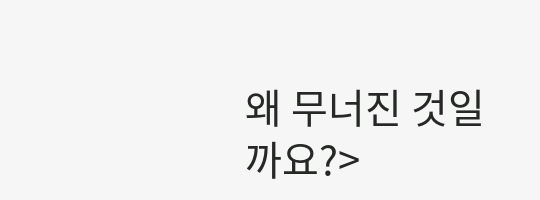왜 무너진 것일까요?>